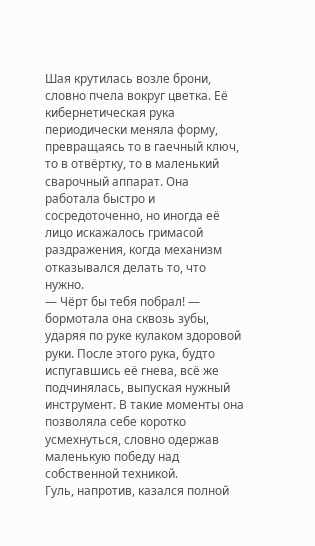Шая крутилась возле брони, словно пчела вокруг цветка. Её кибернетическая рука периодически меняла форму, превращаясь то в гаечный ключ, то в отвёртку, то в маленький сварочный аппарат. Она работала быстро и сосредоточенно, но иногда её лицо искажалось гримасой раздражения, когда механизм отказывался делать то, что нужно.
— Чёрт бы тебя побрал! — бормотала она сквозь зубы, ударяя по руке кулаком здоровой руки. После этого рука, будто испугавшись её гнева, всё же подчинялась, выпуская нужный инструмент. В такие моменты она позволяла себе коротко усмехнуться, словно одержав маленькую победу над собственной техникой.
Гуль, напротив, казался полной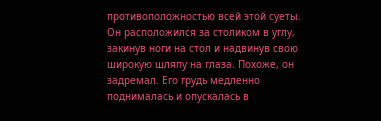противоположностью всей этой суеты. Он расположился за столиком в углу, закинув ноги на стол и надвинув свою широкую шляпу на глаза. Похоже, он задремал. Его грудь медленно поднималась и опускалась в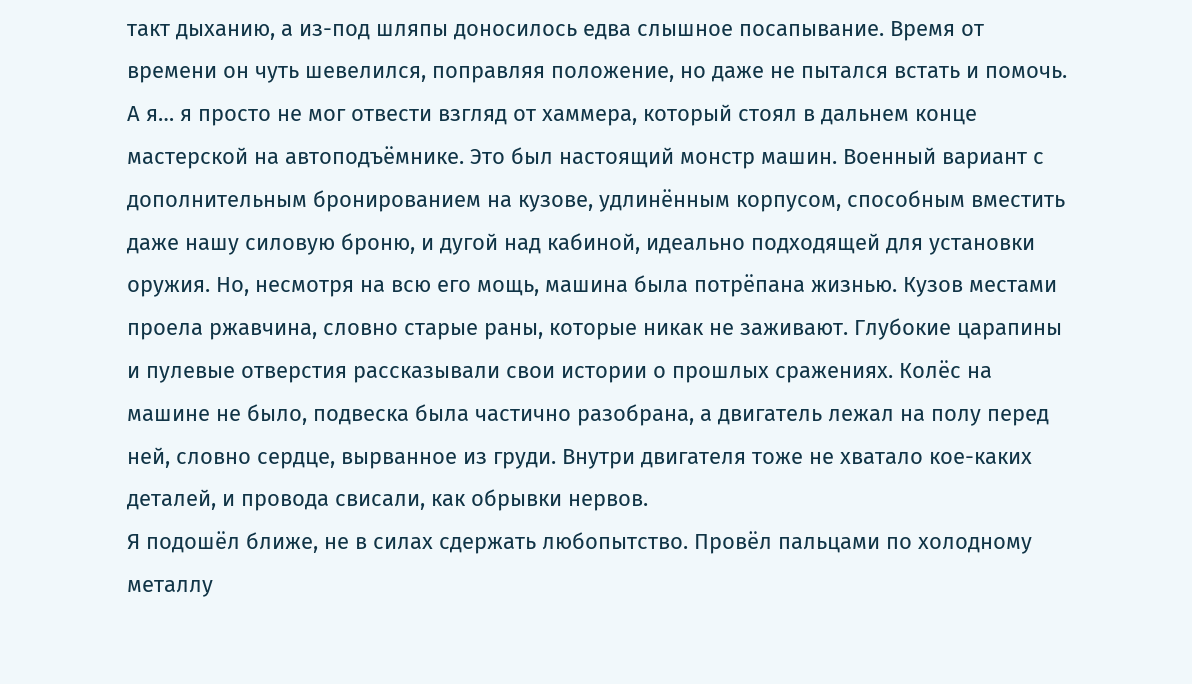такт дыханию, а из-под шляпы доносилось едва слышное посапывание. Время от времени он чуть шевелился, поправляя положение, но даже не пытался встать и помочь.
А я… я просто не мог отвести взгляд от хаммера, который стоял в дальнем конце мастерской на автоподъёмнике. Это был настоящий монстр машин. Военный вариант с дополнительным бронированием на кузове, удлинённым корпусом, способным вместить даже нашу силовую броню, и дугой над кабиной, идеально подходящей для установки оружия. Но, несмотря на всю его мощь, машина была потрёпана жизнью. Кузов местами проела ржавчина, словно старые раны, которые никак не заживают. Глубокие царапины и пулевые отверстия рассказывали свои истории о прошлых сражениях. Колёс на машине не было, подвеска была частично разобрана, а двигатель лежал на полу перед ней, словно сердце, вырванное из груди. Внутри двигателя тоже не хватало кое-каких деталей, и провода свисали, как обрывки нервов.
Я подошёл ближе, не в силах сдержать любопытство. Провёл пальцами по холодному металлу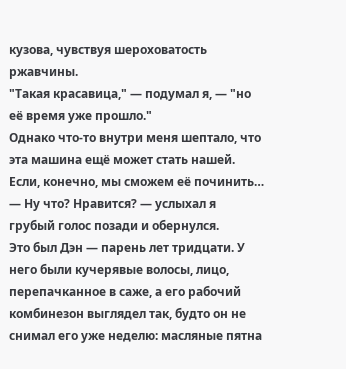кузова, чувствуя шероховатость ржавчины.
"Такая красавица," — подумал я, — "но её время уже прошло."
Однако что-то внутри меня шептало, что эта машина ещё может стать нашей. Если, конечно, мы сможем её починить…
— Ну что? Нравится? — услыхал я грубый голос позади и обернулся.
Это был Дэн — парень лет тридцати. У него были кучерявые волосы, лицо, перепачканное в саже, а его рабочий комбинезон выглядел так, будто он не снимал его уже неделю: масляные пятна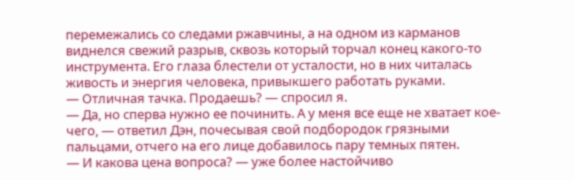перемежались со следами ржавчины, а на одном из карманов виднелся свежий разрыв, сквозь который торчал конец какого-то инструмента. Его глаза блестели от усталости, но в них читалась живость и энергия человека, привыкшего работать руками.
— Отличная тачка. Продаешь? — спросил я.
— Да, но сперва нужно ее починить. А у меня все еще не хватает кое-чего, — ответил Дэн, почесывая свой подбородок грязными пальцами, отчего на его лице добавилось пару темных пятен.
— И какова цена вопроса? — уже более настойчиво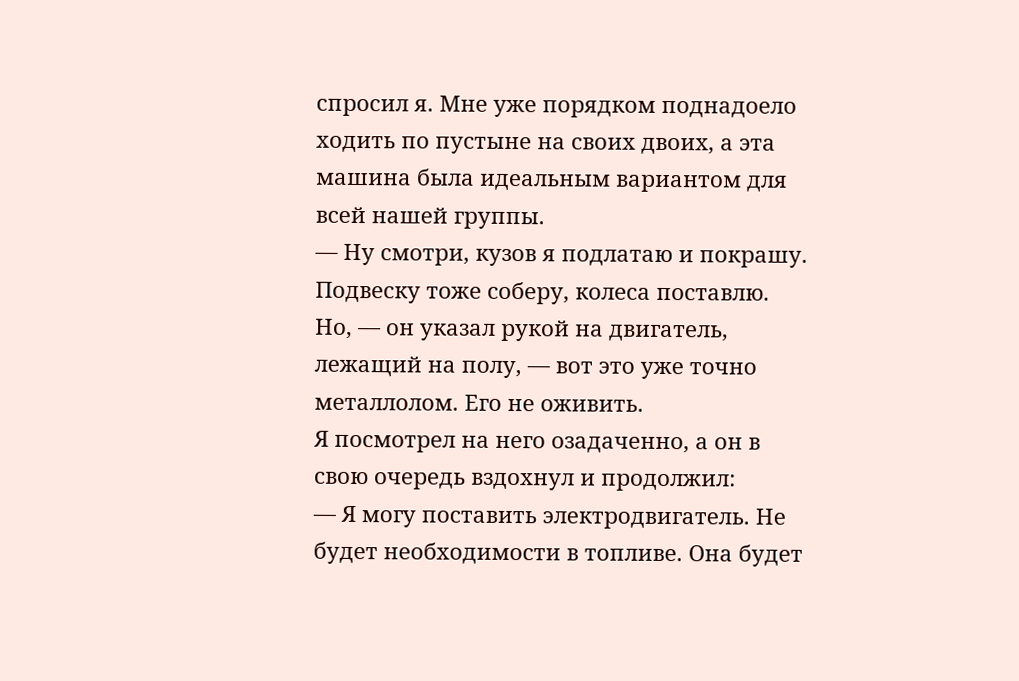спросил я. Мне уже порядком поднадоело ходить по пустыне на своих двоих, а эта машина была идеальным вариантом для всей нашей группы.
— Ну смотри, кузов я подлатаю и покрашу. Подвеску тоже соберу, колеса поставлю. Но, — он указал рукой на двигатель, лежащий на полу, — вот это уже точно металлолом. Его не оживить.
Я посмотрел на него озадаченно, а он в свою очередь вздохнул и продолжил:
— Я могу поставить электродвигатель. Не будет необходимости в топливе. Она будет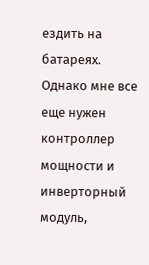ездить на батареях. Однако мне все еще нужен контроллер мощности и инверторный модуль,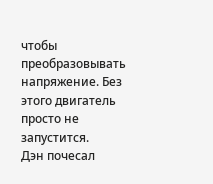чтобы преобразовывать напряжение. Без этого двигатель просто не запустится.
Дэн почесал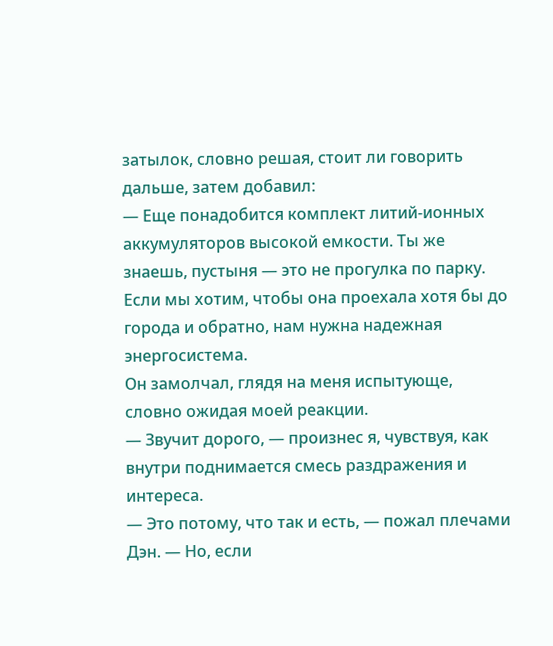затылок, словно решая, стоит ли говорить дальше, затем добавил:
— Еще понадобится комплект литий-ионных аккумуляторов высокой емкости. Ты же знаешь, пустыня — это не прогулка по парку. Если мы хотим, чтобы она проехала хотя бы до города и обратно, нам нужна надежная энергосистема.
Он замолчал, глядя на меня испытующе, словно ожидая моей реакции.
— Звучит дорого, — произнес я, чувствуя, как внутри поднимается смесь раздражения и интереса.
— Это потому, что так и есть, — пожал плечами Дэн. — Но, если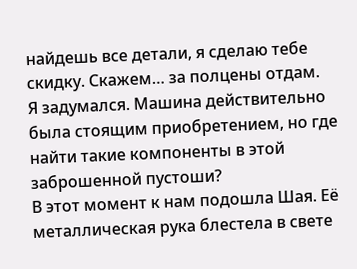найдешь все детали, я сделаю тебе скидку. Скажем… за полцены отдам.
Я задумался. Машина действительно была стоящим приобретением, но где найти такие компоненты в этой заброшенной пустоши?
В этот момент к нам подошла Шая. Её металлическая рука блестела в свете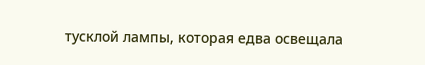тусклой лампы, которая едва освещала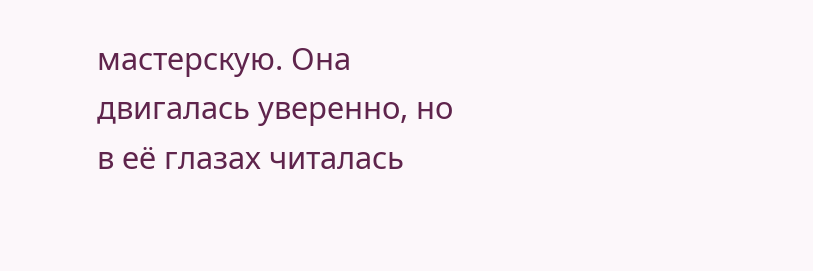мастерскую. Она двигалась уверенно, но в её глазах читалась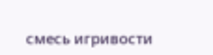смесь игривости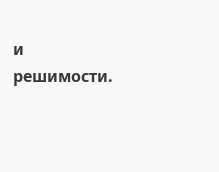и решимости.